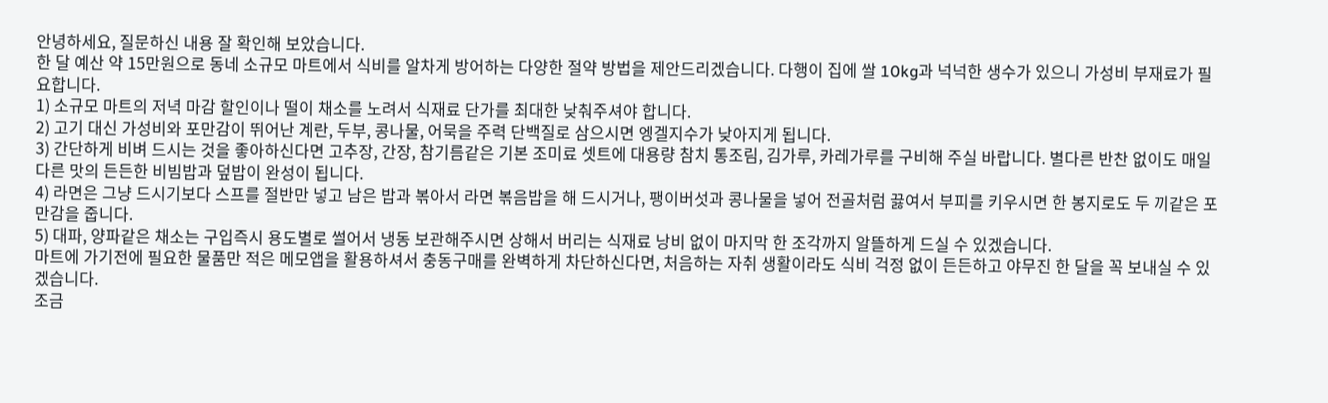안녕하세요, 질문하신 내용 잘 확인해 보았습니다.
한 달 예산 약 15만원으로 동네 소규모 마트에서 식비를 알차게 방어하는 다양한 절약 방법을 제안드리겠습니다. 다행이 집에 쌀 10kg과 넉넉한 생수가 있으니 가성비 부재료가 필요합니다.
1) 소규모 마트의 저녁 마감 할인이나 떨이 채소를 노려서 식재료 단가를 최대한 낮춰주셔야 합니다.
2) 고기 대신 가성비와 포만감이 뛰어난 계란, 두부, 콩나물, 어묵을 주력 단백질로 삼으시면 엥겔지수가 낮아지게 됩니다.
3) 간단하게 비벼 드시는 것을 좋아하신다면 고추장, 간장, 참기름같은 기본 조미료 셋트에 대용량 참치 통조림, 김가루, 카레가루를 구비해 주실 바랍니다. 별다른 반찬 없이도 매일 다른 맛의 든든한 비빔밥과 덮밥이 완성이 됩니다.
4) 라면은 그냥 드시기보다 스프를 절반만 넣고 남은 밥과 볶아서 라면 볶음밥을 해 드시거나, 팽이버섯과 콩나물을 넣어 전골처럼 끓여서 부피를 키우시면 한 봉지로도 두 끼같은 포만감을 줍니다.
5) 대파, 양파같은 채소는 구입즉시 용도별로 썰어서 냉동 보관해주시면 상해서 버리는 식재료 낭비 없이 마지막 한 조각까지 알뜰하게 드실 수 있겠습니다.
마트에 가기전에 필요한 물품만 적은 메모앱을 활용하셔서 충동구매를 완벽하게 차단하신다면, 처음하는 자취 생활이라도 식비 걱정 없이 든든하고 야무진 한 달을 꼭 보내실 수 있겠습니다.
조금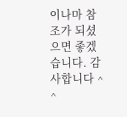이나마 참조가 되셨으면 좋겠습니다. 감사합니다 ^ ^